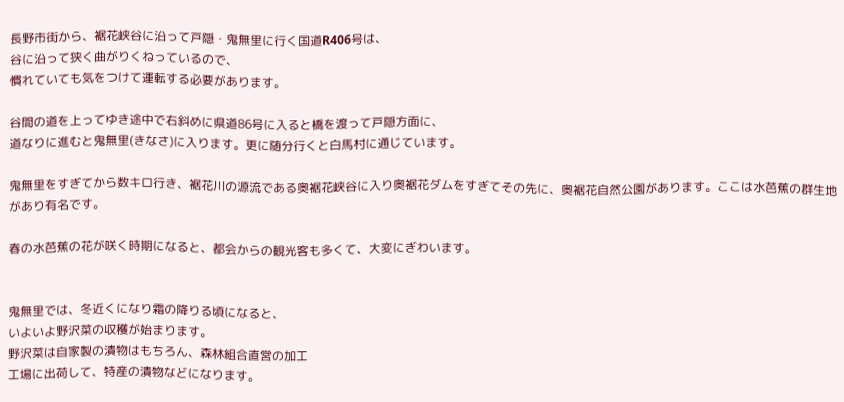長野市街から、裾花峡谷に沿って戸隠・鬼無里に行く国道R406号は、
谷に沿って狭く曲がりくねっているので、
慣れていても気をつけて運転する必要があります。

谷間の道を上ってゆき途中で右斜めに県道86号に入ると橋を渡って戸隠方面に、
道なりに進むと鬼無里(きなさ)に入ります。更に随分行くと白馬村に通じています。

鬼無里をすぎてから数キロ行き、裾花川の源流である奥裾花峡谷に入り奥裾花ダムをすぎてその先に、奥裾花自然公園があります。ここは水芭蕉の群生地があり有名です。

春の水芭蕉の花が咲く時期になると、都会からの観光客も多くて、大変にぎわいます。


鬼無里では、冬近くになり霜の降りる頃になると、
いよいよ野沢菜の収穫が始まります。
野沢菜は自家製の漬物はもちろん、森林組合直営の加工
工場に出荷して、特産の漬物などになります。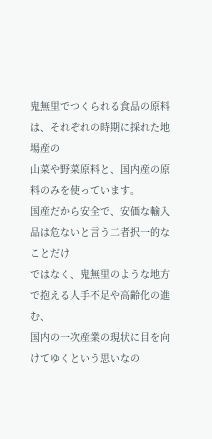鬼無里でつくられる食品の原料は、それぞれの時期に採れた地場産の
山菜や野菜原料と、国内産の原料のみを使っています。
国産だから安全で、安価な輸入品は危ないと言う二者択一的なことだけ
ではなく、鬼無里のような地方で抱える人手不足や高齢化の進む、
国内の一次産業の現状に目を向けてゆくという思いなの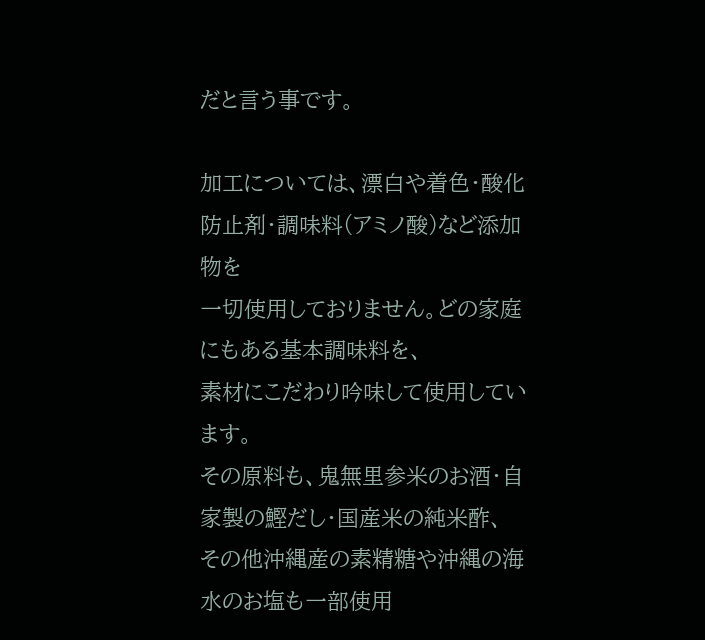だと言う事です。

加工については、漂白や着色・酸化防止剤・調味料(アミノ酸)など添加物を
一切使用しておりません。どの家庭にもある基本調味料を、
素材にこだわり吟味して使用しています。
その原料も、鬼無里参米のお酒・自家製の鰹だし・国産米の純米酢、
その他沖縄産の素精糖や沖縄の海水のお塩も一部使用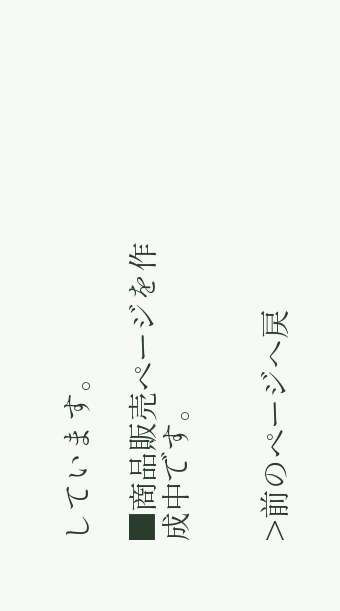しています。

■商品販売ページを作成中です。


>前のページへ戻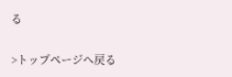る

>トップページへ戻る